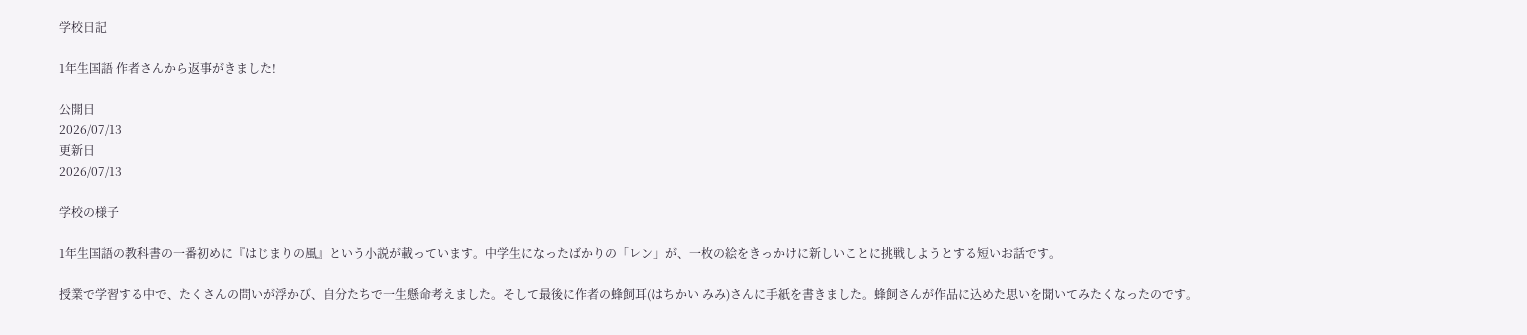学校日記

1年生国語 作者さんから返事がきました!

公開日
2026/07/13
更新日
2026/07/13

学校の様子

1年生国語の教科書の一番初めに『はじまりの風』という小説が載っています。中学生になったばかりの「レン」が、一枚の絵をきっかけに新しいことに挑戦しようとする短いお話です。

授業で学習する中で、たくさんの問いが浮かび、自分たちで一生懸命考えました。そして最後に作者の蜂飼耳(はちかい みみ)さんに手紙を書きました。蜂飼さんが作品に込めた思いを聞いてみたくなったのです。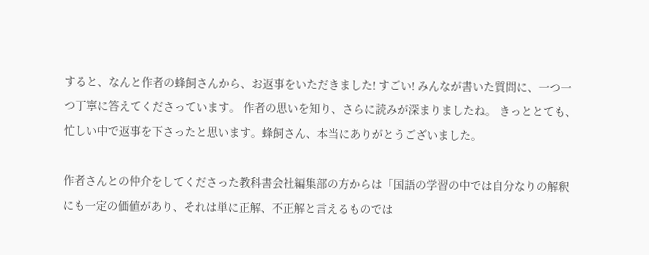すると、なんと作者の蜂飼さんから、お返事をいただきました! すごい! みんなが書いた質問に、一つ一つ丁寧に答えてくださっています。 作者の思いを知り、さらに読みが深まりましたね。 きっととても、忙しい中で返事を下さったと思います。蜂飼さん、本当にありがとうございました。

作者さんとの仲介をしてくださった教科書会社編集部の方からは「国語の学習の中では自分なりの解釈にも一定の価値があり、それは単に正解、不正解と言えるものでは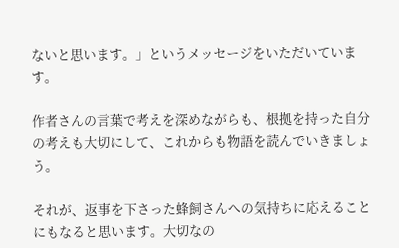ないと思います。」というメッセージをいただいています。

作者さんの言葉で考えを深めながらも、根拠を持った自分の考えも大切にして、これからも物語を読んでいきましょう。

それが、返事を下さった蜂飼さんへの気持ちに応えることにもなると思います。大切なの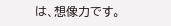は、想像力です。